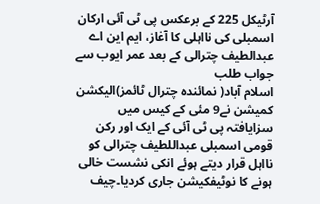آرٹیکل 225 کے برعکس پی ٹی آئی ارکان اسمبلی کی نااہلی کا آغاز، ایم این اے عبدالطیف چترالی کے بعد عمر ایوب سے جواب طلب
اسلام آباد( نمائندہ چترال ٹائمز)الیکشن کمیشن نے9 مئی کے کیس میں سزایافتہ پی ٹی آئی کے ایک اور رکن قومی اسمبلی عبداللطیف چترالی کو نااہل قرار دیتے ہوئے انکی نشست خالی ہونے کا نوٹیفکیشن جاری کردیا۔چیف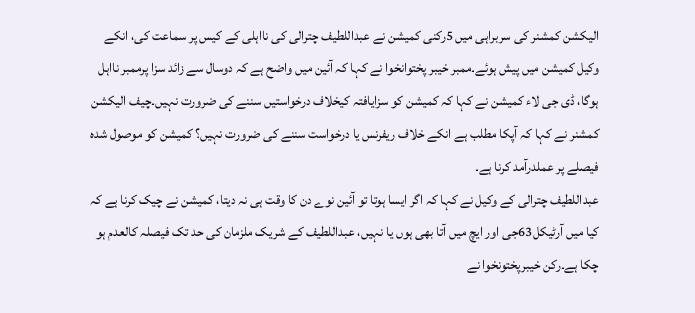الیکشن کمشنر کی سربراہی میں 5رکنی کمیشن نے عبداللطیف چترالی کی نااہلی کے کیس پر سماعت کی، انکے وکیل کمیشن میں پیش ہوئے۔ممبر خیبر پختوانخوا نے کہا کہ آئین میں واضح ہے کہ دوسال سے زائد سزا پرممبر نااہل ہوگا، ڈی جی لاء کمیشن نے کہا کہ کمیشن کو سزایافتہ کیخلاف درخواستیں سننے کی ضرورت نہیں۔چیف الیکشن کمشنر نے کہا کہ آپکا مطلب ہے انکے خلاف ریفرنس یا درخواست سننے کی ضرورت نہیں؟ کمیشن کو موصول شدہ فیصلے پر عملدرآمد کرنا ہے۔
عبداللطیف چترالی کے وکیل نے کہا کہ اگر ایسا ہوتا تو آئین نوے دن کا وقت ہی نہ دیتا، کمیشن نے چیک کرنا ہے کہ کیا میں آرٹیکل63جی اور ایچ میں آتا بھی ہوں یا نہیں، عبداللطیف کے شریک ملزمان کی حد تک فیصلہ کالعدم ہو چکا ہے۔رکن خیبرپختونخوا نے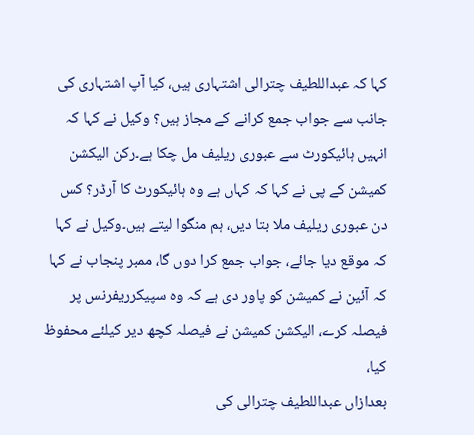کہا کہ عبداللطیف چترالی اشتہاری ہیں، کیا آپ اشتہاری کی جانب سے جواب جمع کرانے کے مجاز ہیں؟ وکیل نے کہا کہ انہیں ہائیکورٹ سے عبوری ریلیف مل چکا ہے۔رکن الیکشن کمیشن کے پی نے کہا کہ کہاں ہے وہ ہائیکورٹ کا آرڈر؟ کس دن عبوری ریلیف ملا بتا دیں، ہم منگوا لیتے ہیں۔وکیل نے کہا کہ موقع دیا جائے، جواب جمع کرا دوں گا، ممبر پنجاب نے کہا کہ آئین نے کمیشن کو پاور دی ہے کہ وہ سپیکرریفرنس پر فیصلہ کرے، الیکشن کمیشن نے فیصلہ کچھ دیر کیلئے محفوظ کیا،
بعدازاں عبداللطیف چترالی کی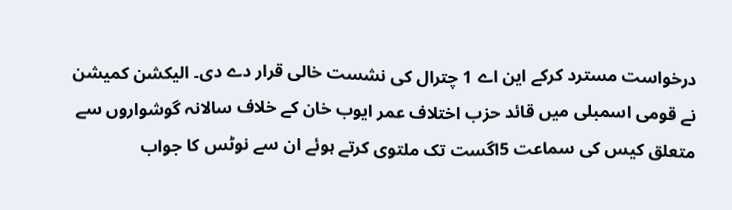درخواست مسترد کرکے این اے 1 چترال کی نشست خالی قرار دے دی۔ الیکشن کمیشن نے قومی اسمبلی میں قائد حزب اختلاف عمر ایوب خان کے خلاف سالانہ گوشواروں سے متعلق کیس کی سماعت 5اگست تک ملتوی کرتے ہوئے ان سے نوٹس کا جواب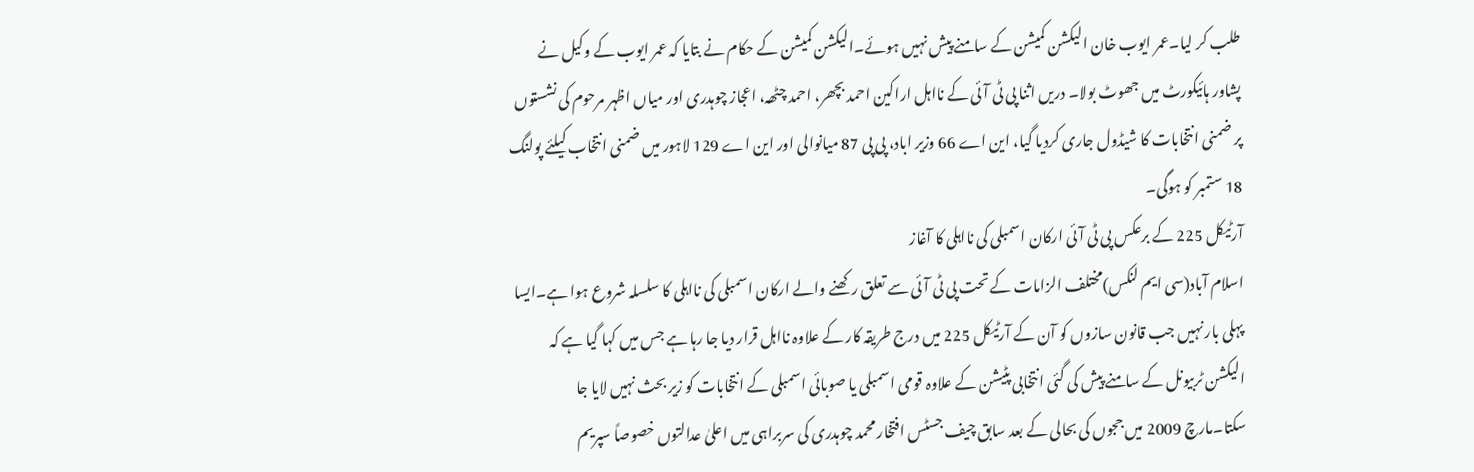طلب کر لیا۔عمر ایوب خان الیکشن کمیشن کے سامنے پیش نہیں ہوئے۔الیکشن کمیشن کے حکام نے بتایا کہ عمر ایوب کے وکیل نے پشاور ہائیکورٹ میں جھوٹ بولا۔ دریں اثنا پی ٹی آئی کے نااہل اراکین احمد بچھر، احمد چٹھہ، اعجاز چوہدری اور میاں اظہر مرحوم کی نشستوں پر ضمنی انتخابات کا شیڈول جاری کردیا گیا، این اے 66 وزیر اباد، پی پی 87 میانوالی اور این اے 129 لاہور میں ضمنی انتخاب کیلئے پولنگ 18 ستمبر کو ہوگی۔
آرٹیکل 225 کے برعکس پی ٹی آئی ارکان اسمبلی کی نااہلی کا آغاز
اسلام آباد(سی ایم لنکس)مختلف الزامات کے تحت پی ٹی آئی سے تعلق رکھنے والے ارکان اسمبلی کی نااہلی کا سلسلہ شروع ہوا ہے۔ایسا پہلی بار نہیں جب قانون سازوں کو آن کے آرٹیکل 225 میں درج طریقہ کار کے علاوہ نااہل قرار دیا جا رہا ہے جس میں کہا گیا ہے کہ الیکشن ٹربیونل کے سامنے پیش کی گئی انتخابی پٹیشن کے علاوہ قومی اسمبلی یا صوبائی اسمبلی کے انتخابات کو زیر بحث نہیں لایا جا سکتا۔مارچ 2009 میں ججوں کی بحالی کے بعد سابق چیف جسٹس افتخار محمد چوہدری کی سربراہی میں اعلیٰ عدالتوں خصوصاً سپریم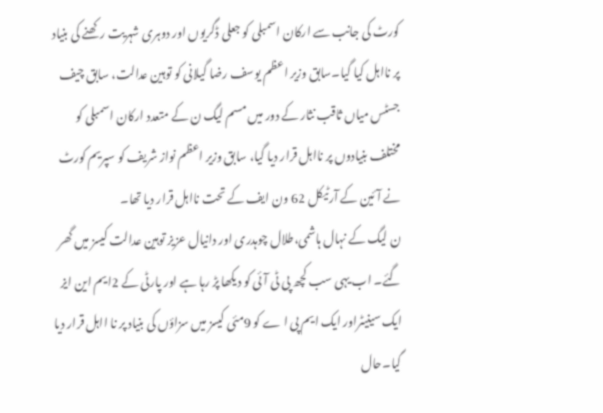کورٹ کی جانب سے ارکان اسمبلی کو جعلی ڈگریوں اور دوہری شہریت رکھنے کی بنیاد پر نااہل کیا گیا۔سابق وزیر اعظم یوسف رضا گیلانی کو توہین عدالت، سابق چیف جسٹس میاں ثاقب نثار کے دور میں مسم لیگ ن کے متعدد ارکان اسمبلی کو مختلف بنیادوں پر نااہل قرار دیا گیا، سابق وزیر اعظم نواز شریف کو سپریم کورٹ نے آئین کے آرٹیکل 62 ون ایف کے تحت نااہل قرار دیا تھا۔
ن لیگ کے نہال ہاشمی،طلال چوہدری اور دانیال عزیز توہین عدالت کیسز میں گھر گئے۔ اب یہی سب کچھ پی ٹی آئی کو دیکھا پڑ رہا ہے اور پارٹی کے 2ایم این ایز ایک سینیٹراور ایک ایم پی ا ے کو 9مئی کیسز میں سزاؤں کی بنیاد پر نا ااہل قرار دیا گیا۔حال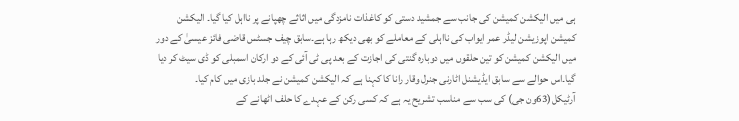ہی میں الیکشن کمیشن کی جانب سے جمشید دستی کو کاغذات نامزدگی میں اثاثے چھپانے پر نااہل کیا گیا۔ الیکشن کمیشن اپوزیشن لیڈر عمر ایواب کی نااہلی کے معاملے کو بھی دیکھ رہا ہے۔سابق چیف جسٹس قاضی فائز عیسیٰ کے دور میں الیکشن کمیشن کو تین حلقوں میں دوبارہ گنتی کی اجازت کے بعد پی ٹی آئی کے دو ارکان اسمبلی کو ڈی سیٹ کر دیا گیا۔اس حوالے سے سابق ایڈیشنل اٹارنی جنرل وقار رانا کا کہنا ہے کہ الیکشن کمیشن نے جلد بازی میں کام کیا۔ آرٹیکل(63ون جی) کی سب سے مناسب تشریح یہ ہے کہ کسی رکن کے عہدے کا حلف اٹھانے کے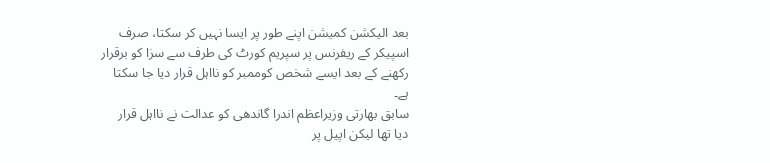بعد الیکشن کمیشن اپنے طور پر ایسا نہیں کر سکتا، صرف اسپیکر کے ریفرنس پر سپریم کورٹ کی طرف سے سزا کو برقرار رکھنے کے بعد ایسے شخص کوممبر کو نااہل قرار دیا جا سکتا ہے۔
سابق بھارتی وزیراعظم اندرا گاندھی کو عدالت نے نااہل قرار دیا تھا لیکن اپیل پر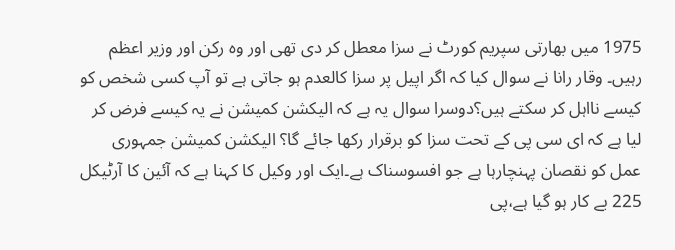1975 میں بھارتی سپریم کورٹ نے سزا معطل کر دی تھی اور وہ رکن اور وزیر اعظم رہیں۔ وقار رانا نے سوال کیا کہ اگر اپیل پر سزا کالعدم ہو جاتی ہے تو آپ کسی شخص کو کیسے نااہل کر سکتے ہیں؟دوسرا سوال یہ ہے کہ الیکشن کمیشن نے یہ کیسے فرض کر لیا ہے کہ ای سی پی کے تحت سزا کو برقرار رکھا جائے گا؟ الیکشن کمیشن جمہوری عمل کو نقصان پہنچارہا ہے جو افسوسناک ہے۔ایک اور وکیل کا کہنا ہے کہ آئین کا آرٹیکل 225 بے کار ہو گیا ہے،پی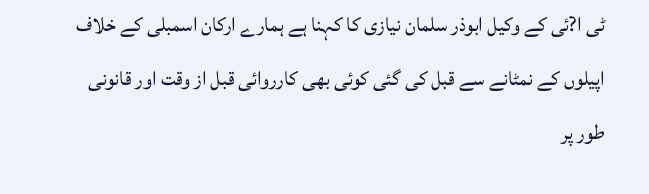ٹی ا?ئی کے وکیل ابوذر سلمان نیازی کا کہنا ہے ہمارے ارکان اسمبلی کے خلاف اپیلوں کے نمٹانے سے قبل کی گئی کوئی بھی کارروائی قبل از وقت اور قانونی طور پر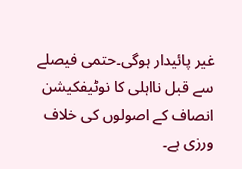غیر پائیدار ہوگی۔حتمی فیصلے سے قبل نااہلی کا نوٹیفکیشن انصاف کے اصولوں کی خلاف ورزی ہے۔